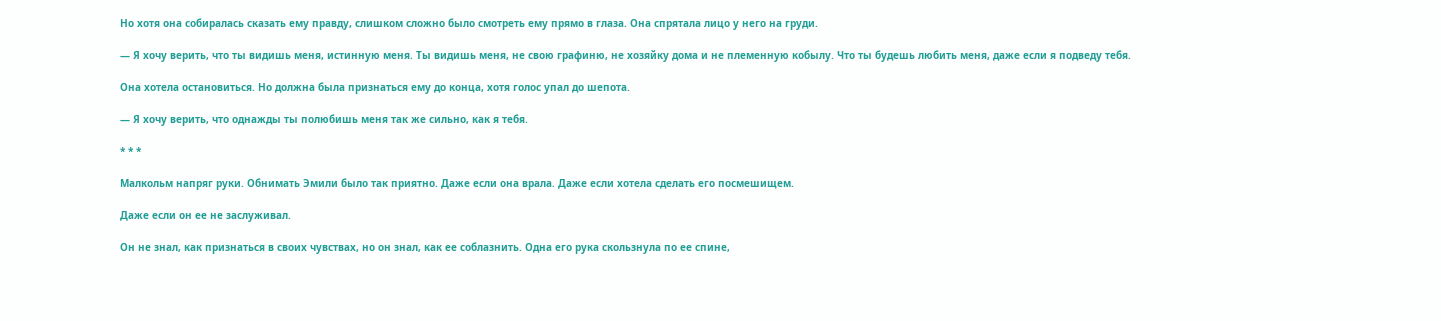Но хотя она собиралась сказать ему правду, слишком сложно было смотреть ему прямо в глаза. Она спрятала лицо у него на груди.

— Я хочу верить, что ты видишь меня, истинную меня. Ты видишь меня, не свою графиню, не хозяйку дома и не племенную кобылу. Что ты будешь любить меня, даже если я подведу тебя.

Она хотела остановиться. Но должна была признаться ему до конца, хотя голос упал до шепота.

— Я хочу верить, что однажды ты полюбишь меня так же сильно, как я тебя.

* * *

Малкольм напряг руки. Обнимать Эмили было так приятно. Даже если она врала. Даже если хотела сделать его посмешищем.

Даже если он ее не заслуживал.

Он не знал, как признаться в своих чувствах, но он знал, как ее соблазнить. Одна его рука скользнула по ее спине,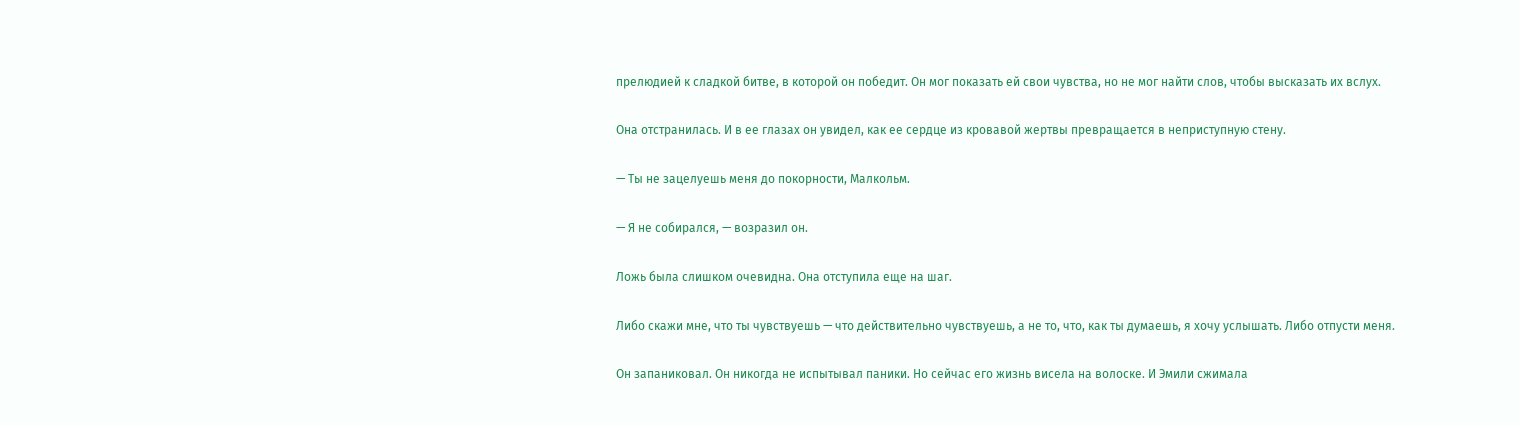прелюдией к сладкой битве, в которой он победит. Он мог показать ей свои чувства, но не мог найти слов, чтобы высказать их вслух.

Она отстранилась. И в ее глазах он увидел, как ее сердце из кровавой жертвы превращается в неприступную стену.

— Ты не зацелуешь меня до покорности, Малкольм.

— Я не собирался, — возразил он.

Ложь была слишком очевидна. Она отступила еще на шаг.

Либо скажи мне, что ты чувствуешь — что действительно чувствуешь, а не то, что, как ты думаешь, я хочу услышать. Либо отпусти меня.

Он запаниковал. Он никогда не испытывал паники. Но сейчас его жизнь висела на волоске. И Эмили сжимала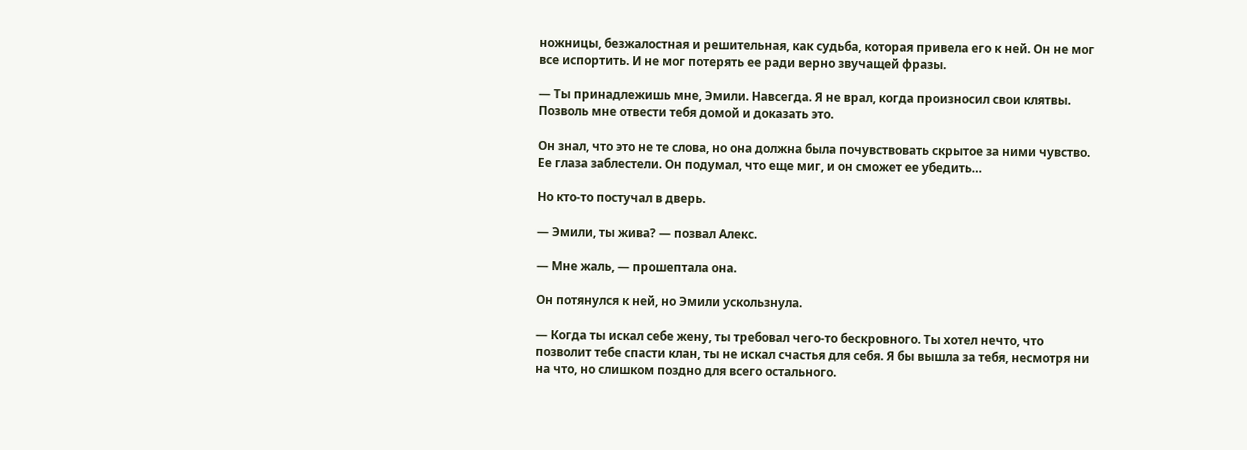ножницы, безжалостная и решительная, как судьба, которая привела его к ней. Он не мог все испортить. И не мог потерять ее ради верно звучащей фразы.

— Ты принадлежишь мне, Эмили. Навсегда. Я не врал, когда произносил свои клятвы. Позволь мне отвести тебя домой и доказать это.

Он знал, что это не те слова, но она должна была почувствовать скрытое за ними чувство. Ее глаза заблестели. Он подумал, что еще миг, и он сможет ее убедить…

Но кто-то постучал в дверь.

— Эмили, ты жива? — позвал Алекс.

— Мне жаль, — прошептала она.

Он потянулся к ней, но Эмили ускользнула.

— Когда ты искал себе жену, ты требовал чего-то бескровного. Ты хотел нечто, что позволит тебе спасти клан, ты не искал счастья для себя. Я бы вышла за тебя, несмотря ни на что, но слишком поздно для всего остального.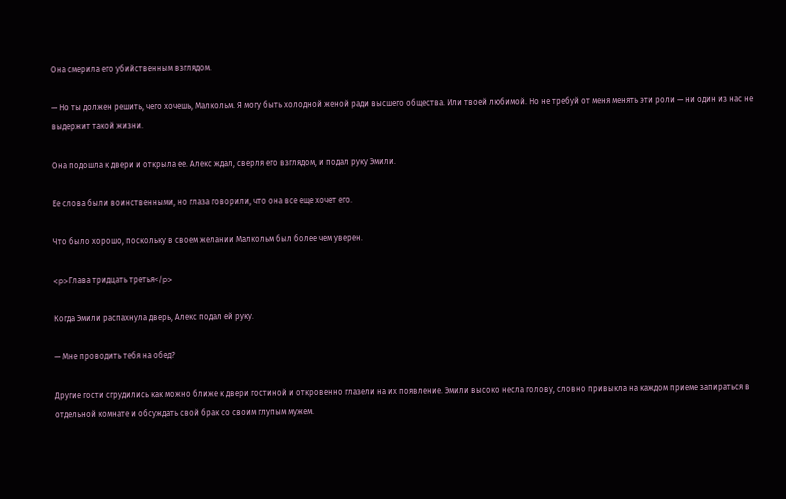Она смерила его убийственным взглядом.

— Но ты должен решить, чего хочешь, Малкольм. Я могу быть холодной женой ради высшего общества. Или твоей любимой. Но не требуй от меня менять эти роли — ни один из нас не выдержит такой жизни.

Она подошла к двери и открыла ее. Алекс ждал, сверля его взглядом, и подал руку Эмили.

Ее слова были воинственными, но глаза говорили, что она все еще хочет его.

Что было хорошо, поскольку в своем желании Малкольм был более чем уверен.

<p>Глава тридцать третья</p>

Когда Эмили распахнула дверь, Алекс подал ей руку.

— Мне проводить тебя на обед?

Другие гости сгрудились как можно ближе к двери гостиной и откровенно глазели на их появление. Эмили высоко несла голову, словно привыкла на каждом приеме запираться в отдельной комнате и обсуждать свой брак со своим глупым мужем.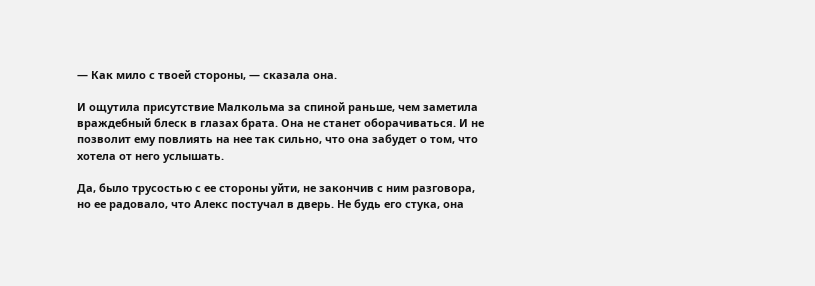— Как мило с твоей стороны, — сказала она.

И ощутила присутствие Малкольма за спиной раньше, чем заметила враждебный блеск в глазах брата. Она не станет оборачиваться. И не позволит ему повлиять на нее так сильно, что она забудет о том, что хотела от него услышать.

Да, было трусостью с ее стороны уйти, не закончив с ним разговора, но ее радовало, что Алекс постучал в дверь. Не будь его стука, она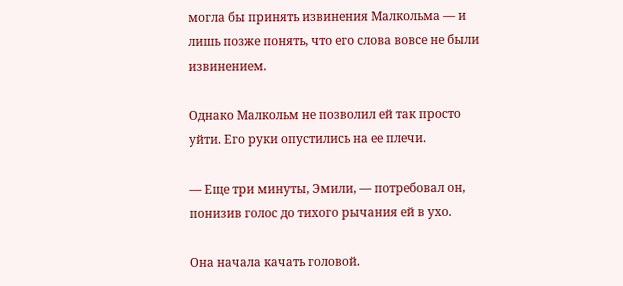могла бы принять извинения Малкольма — и лишь позже понять, что его слова вовсе не были извинением.

Однако Малкольм не позволил ей так просто уйти. Его руки опустились на ее плечи.

— Еще три минуты, Эмили, — потребовал он, понизив голос до тихого рычания ей в ухо.

Она начала качать головой.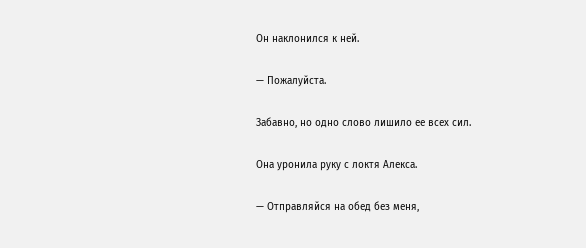Он наклонился к ней.

— Пожалуйста.

Забавно, но одно слово лишило ее всех сил.

Она уронила руку с локтя Алекса.

— Отправляйся на обед без меня,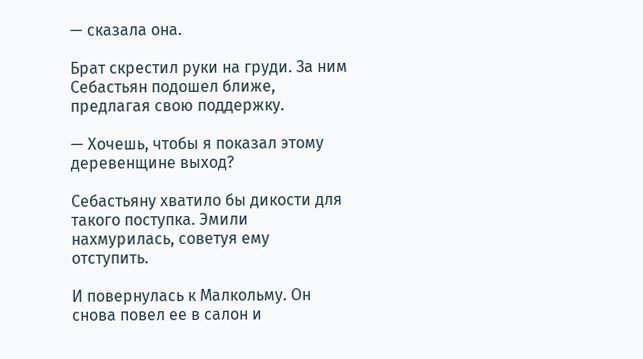— сказала она.

Брат скрестил руки на груди. За ним Себастьян подошел ближе, предлагая свою поддержку.

— Хочешь, чтобы я показал этому деревенщине выход?

Себастьяну хватило бы дикости для такого поступка. Эмили нахмурилась, советуя ему отступить.

И повернулась к Малкольму. Он снова повел ее в салон и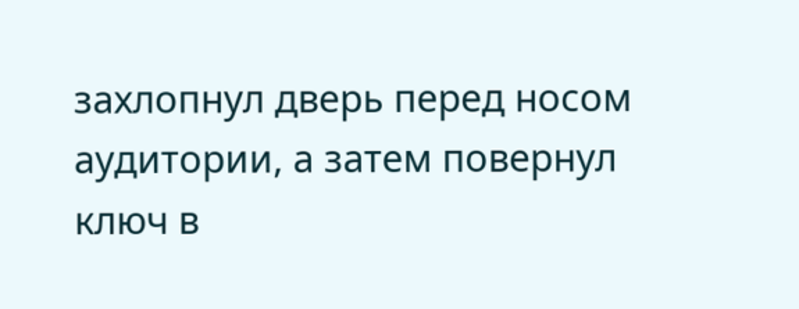захлопнул дверь перед носом аудитории, а затем повернул ключ в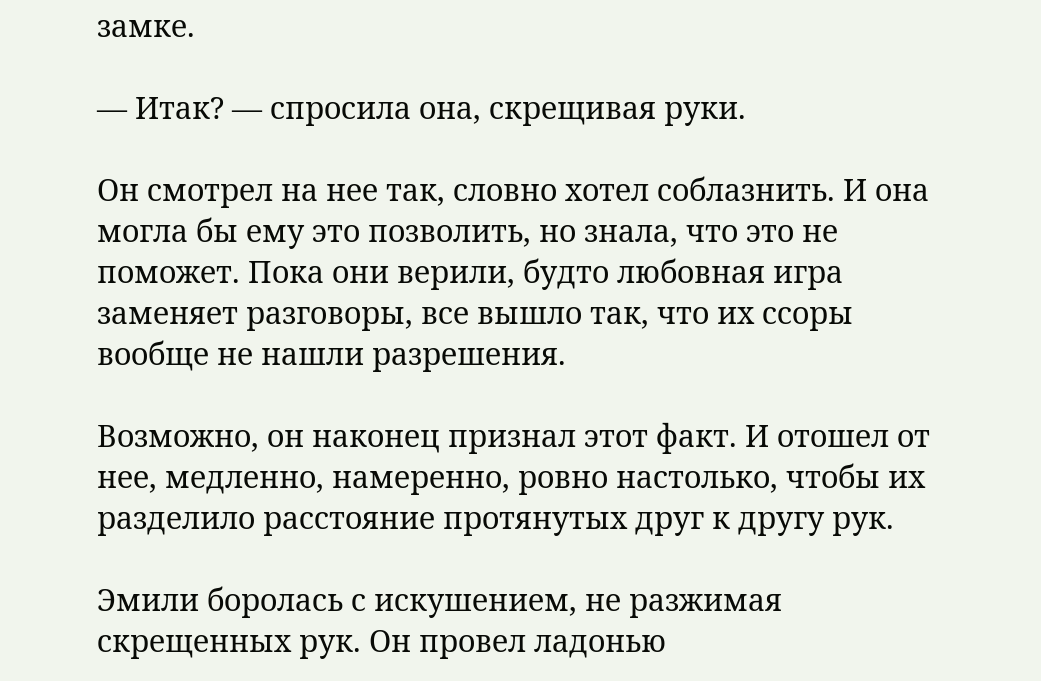замке.

— Итак? — спросила она, скрещивая руки.

Он смотрел на нее так, словно хотел соблазнить. И она могла бы ему это позволить, но знала, что это не поможет. Пока они верили, будто любовная игра заменяет разговоры, все вышло так, что их ссоры вообще не нашли разрешения.

Возможно, он наконец признал этот факт. И отошел от нее, медленно, намеренно, ровно настолько, чтобы их разделило расстояние протянутых друг к другу рук.

Эмили боролась с искушением, не разжимая скрещенных рук. Он провел ладонью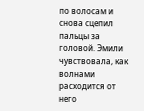по волосам и снова сцепил пальцы за головой. Эмили чувствовала, как волнами расходится от него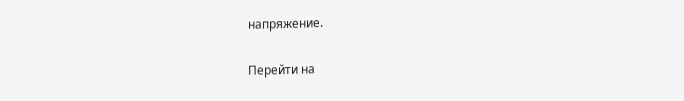напряжение.

Перейти на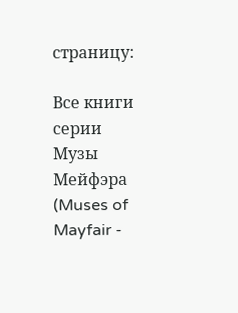страницу:

Все книги серии Музы Мейфэра (Muses of Mayfair -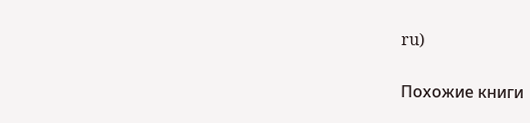ru)

Похожие книги